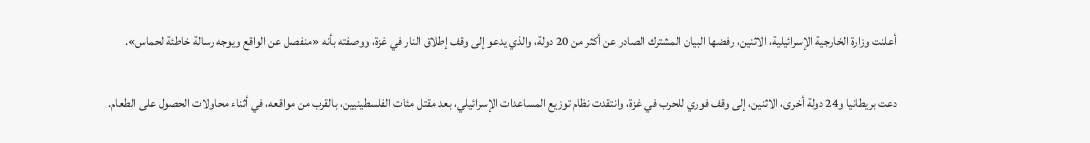أعلنت وزارة الخارجية الإسرائيلية، الاثنين، رفضها البيان المشترك الصادر عن أكثر من 20 دولة، والذي يدعو إلى وقف إطلاق النار في غزة، ووصفته بأنه «منفصل عن الواقع ويوجه رسالة خاطئة لحماس».

دعت بريطانيا و24 دولة أخرى، الاثنين، إلى وقف فوري للحرب في غزة، وانتقدت نظام توزيع المساعدات الإسرائيلي، بعد مقتل مئات الفلسطينيين، بالقرب من مواقعه، في أثناء محاولات الحصول على الطعام.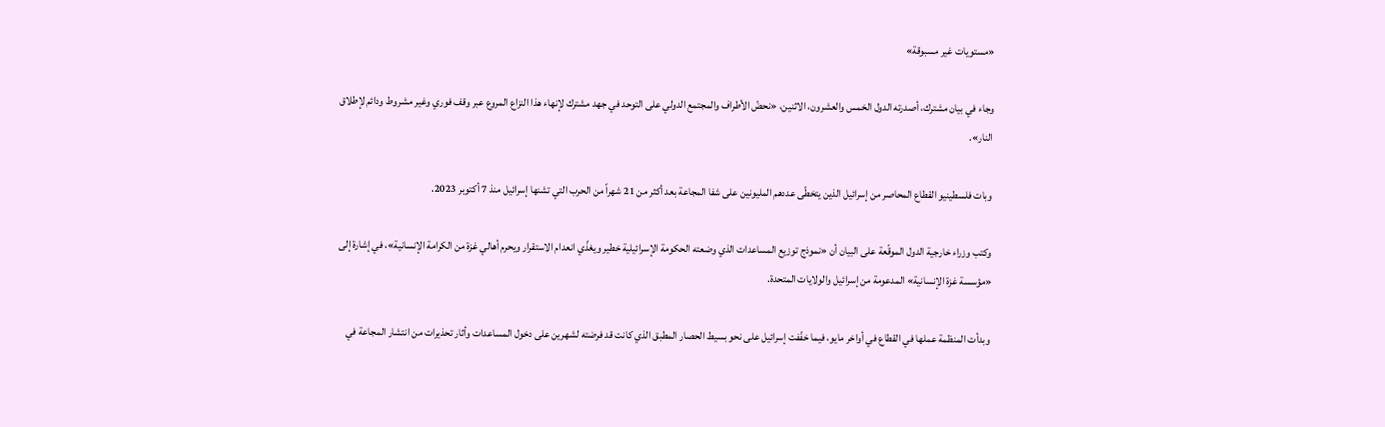«مستويات غير مسبوقة»

وجاء في بيان مشترك، أصدرته الدول الخمس والعشرون، الاثنين، «نحضّ الأطراف والمجتمع الدولي على التوحد في جهد مشترك لإنهاء هذا النزاع المروع عبر وقف فوري وغير مشروط ودائم لإطلاق النار».

وبات فلسطينيو القطاع المحاصر من إسرائيل الذين يتخطّى عددهم المليونين على شفا المجاعة بعد أكثر من 21 شهراً من الحرب التي تشنها إسرائيل منذ 7 أكتوبر 2023.

وكتب وزراء خارجية الدول الموقّعة على البيان أن «نموذج توزيع المساعدات الذي وضعته الحكومة الإسرائيلية خطير ويغذّي انعدام الاستقرار ويحرم أهالي غزة من الكرامة الإنسانية»، في إشارة إلى «مؤسسة غزة الإنسانية» المدعومة من إسرائيل والولايات المتحدة.

وبدأت المنظمة عملها في القطاع في أواخر مايو، فيما خفّفت إسرائيل على نحو بسيط الحصار المطبق الذي كانت قد فرضته لشهرين على دخول المساعدات وأثار تحذيرات من انتشار المجاعة في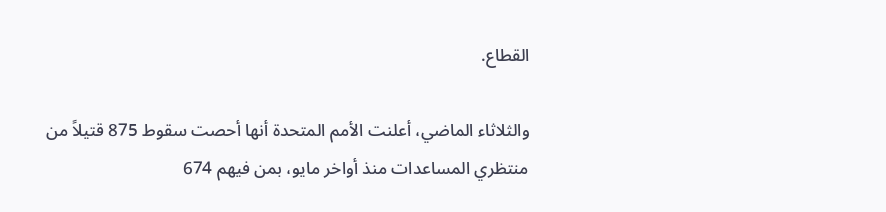القطاع.

والثلاثاء الماضي، أعلنت الأمم المتحدة أنها أحصت سقوط 875 قتيلاً من منتظري المساعدات منذ أواخر مايو، بمن فيهم 674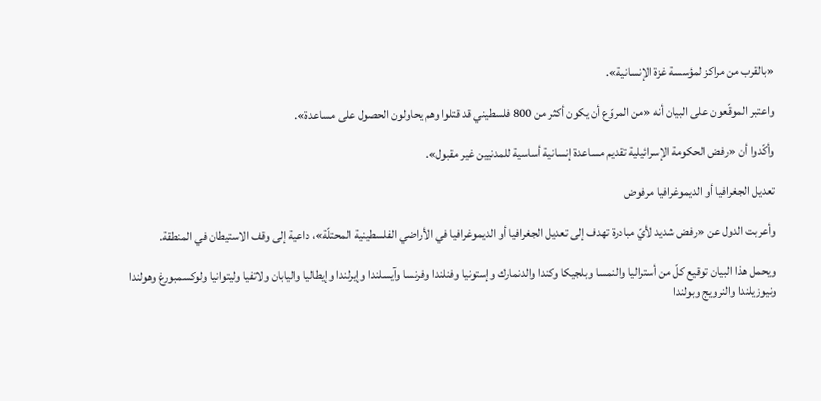«بالقرب من مراكز لمؤسسة غزة الإنسانية».

واعتبر الموقّعون على البيان أنه «من المروّع أن يكون أكثر من 800 فلسطيني قد قتلوا وهم يحاولون الحصول على مساعدة».

وأكّدوا أن «رفض الحكومة الإسرائيلية تقديم مساعدة إنسانية أساسية للمدنيين غير مقبول».

تعديل الجغرافيا أو الديموغرافيا مرفوض

وأعربت الدول عن «رفض شديد لأيّ مبادرة تهدف إلى تعديل الجغرافيا أو الديموغرافيا في الأراضي الفلسطينية المحتلّة»، داعية إلى وقف الاستيطان في المنطقة.

ويحمل هذا البيان توقيع كلّ من أستراليا والنمسا وبلجيكا وكندا والدنمارك وإستونيا وفنلندا وفرنسا وآيسلندا وإيرلندا وإيطاليا واليابان ولاتفيا وليتوانيا ولوكسمبورغ وهولندا ونيوزيلندا والنرويج وبولندا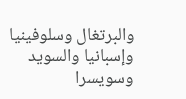والبرتغال وسلوفينيا وإسبانيا والسويد وسويسرا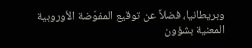وبريطانيا، فضلاً عن توقيع المفوّضة الأوروبية المعنية بشؤون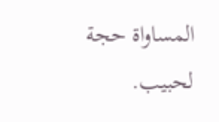المساواة حجة لحبيب.